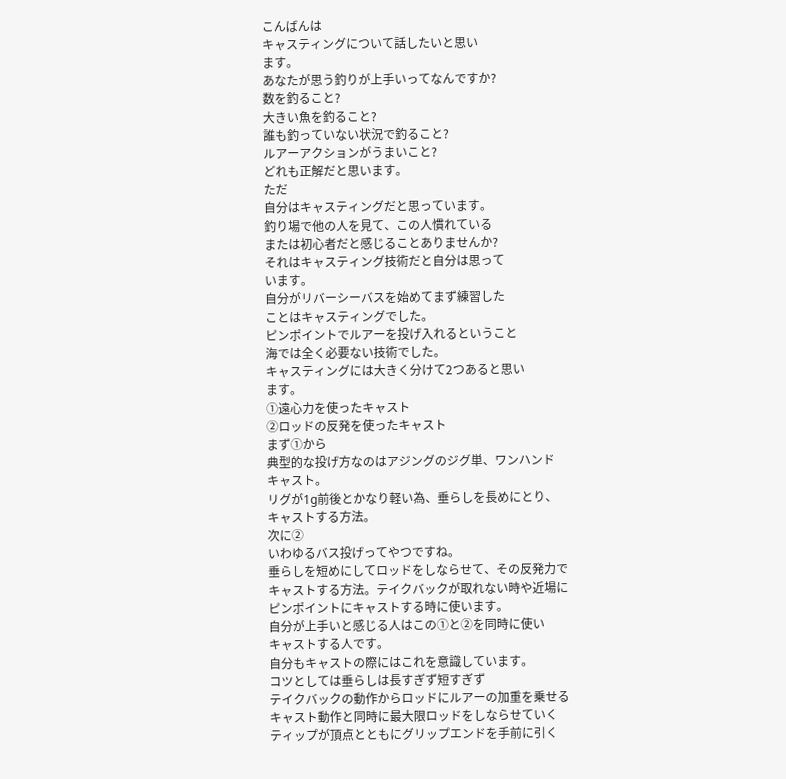こんばんは
キャスティングについて話したいと思い
ます。
あなたが思う釣りが上手いってなんですか?
数を釣ること?
大きい魚を釣ること?
誰も釣っていない状況で釣ること?
ルアーアクションがうまいこと?
どれも正解だと思います。
ただ
自分はキャスティングだと思っています。
釣り場で他の人を見て、この人慣れている
または初心者だと感じることありませんか?
それはキャスティング技術だと自分は思って
います。
自分がリバーシーバスを始めてまず練習した
ことはキャスティングでした。
ピンポイントでルアーを投げ入れるということ
海では全く必要ない技術でした。
キャスティングには大きく分けて2つあると思い
ます。
①遠心力を使ったキャスト
②ロッドの反発を使ったキャスト
まず①から
典型的な投げ方なのはアジングのジグ単、ワンハンド
キャスト。
リグが1g前後とかなり軽い為、垂らしを長めにとり、
キャストする方法。
次に②
いわゆるバス投げってやつですね。
垂らしを短めにしてロッドをしならせて、その反発力で
キャストする方法。テイクバックが取れない時や近場に
ピンポイントにキャストする時に使います。
自分が上手いと感じる人はこの①と②を同時に使い
キャストする人です。
自分もキャストの際にはこれを意識しています。
コツとしては垂らしは長すぎず短すぎず
テイクバックの動作からロッドにルアーの加重を乗せる
キャスト動作と同時に最大限ロッドをしならせていく
ティップが頂点とともにグリップエンドを手前に引く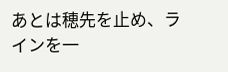あとは穂先を止め、ラインを一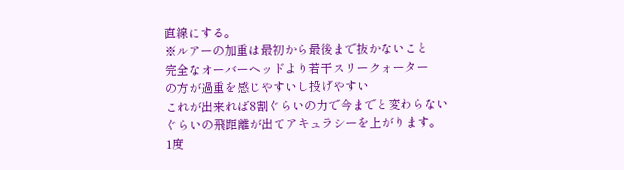直線にする。
※ルアーの加重は最初から最後まで抜かないこと
完全なオーバーヘッドより若干スリークォーター
の方が過重を感じやすいし投げやすい
これが出来れば8割ぐらいの力で今までと変わらない
ぐらいの飛距離が出てアキュラシーを上がります。
1度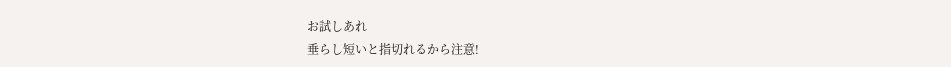お試しあれ
垂らし短いと指切れるから注意!